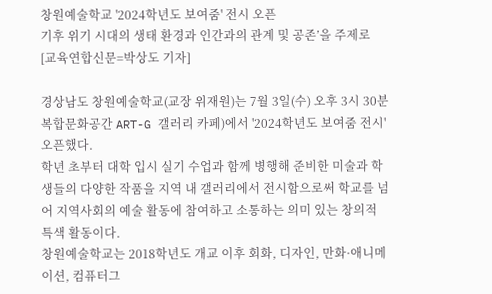창원예술학교 '2024학년도 보여줌' 전시 오픈
기후 위기 시대의 생태 환경과 인간과의 관계 및 공존’을 주제로
[교육연합신문=박상도 기자]

경상남도 창원예술학교(교장 위재원)는 7월 3일(수) 오후 3시 30분 복합문화공간 ART-G 갤러리 카페)에서 '2024학년도 보여줌 전시' 오픈했다.
학년 초부터 대학 입시 실기 수업과 함께 병행해 준비한 미술과 학생들의 다양한 작품을 지역 내 갤러리에서 전시함으로써 학교를 넘어 지역사회의 예술 활동에 참여하고 소통하는 의미 있는 창의적 특색 활동이다.
창원예술학교는 2018학년도 개교 이후 회화, 디자인, 만화·애니메이션, 컴퓨터그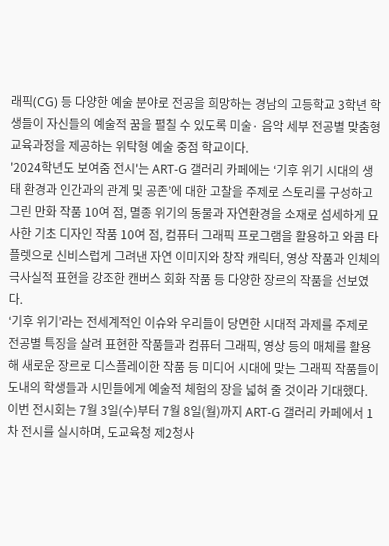래픽(CG) 등 다양한 예술 분야로 전공을 희망하는 경남의 고등학교 3학년 학생들이 자신들의 예술적 꿈을 펼칠 수 있도록 미술· 음악 세부 전공별 맞춤형 교육과정을 제공하는 위탁형 예술 중점 학교이다.
'2024학년도 보여줌 전시'는 ART-G 갤러리 카페에는 ‘기후 위기 시대의 생태 환경과 인간과의 관계 및 공존’에 대한 고찰을 주제로 스토리를 구성하고 그린 만화 작품 10여 점, 멸종 위기의 동물과 자연환경을 소재로 섬세하게 묘사한 기초 디자인 작품 10여 점, 컴퓨터 그래픽 프로그램을 활용하고 와콤 타플렛으로 신비스럽게 그려낸 자연 이미지와 창작 캐릭터, 영상 작품과 인체의 극사실적 표현을 강조한 캔버스 회화 작품 등 다양한 장르의 작품을 선보였다.
‘기후 위기’라는 전세계적인 이슈와 우리들이 당면한 시대적 과제를 주제로 전공별 특징을 살려 표현한 작품들과 컴퓨터 그래픽, 영상 등의 매체를 활용해 새로운 장르로 디스플레이한 작품 등 미디어 시대에 맞는 그래픽 작품들이 도내의 학생들과 시민들에게 예술적 체험의 장을 넓혀 줄 것이라 기대했다.
이번 전시회는 7월 3일(수)부터 7월 8일(월)까지 ART-G 갤러리 카페에서 1차 전시를 실시하며, 도교육청 제2청사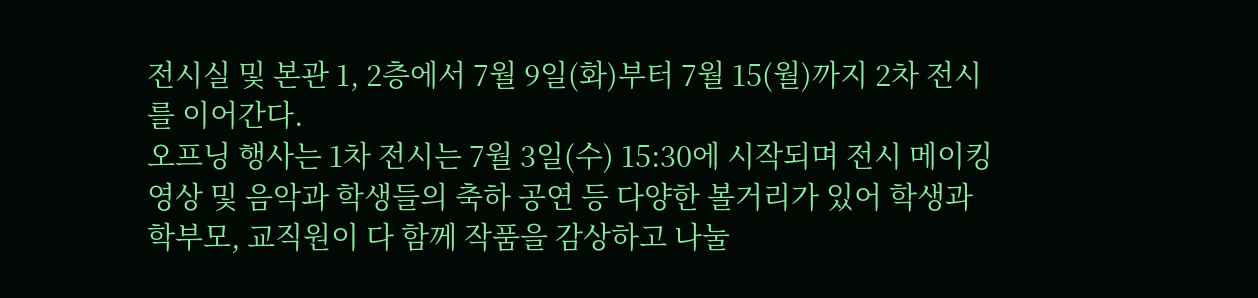전시실 및 본관 1, 2층에서 7월 9일(화)부터 7월 15(월)까지 2차 전시를 이어간다.
오프닝 행사는 1차 전시는 7월 3일(수) 15:30에 시작되며 전시 메이킹 영상 및 음악과 학생들의 축하 공연 등 다양한 볼거리가 있어 학생과 학부모, 교직원이 다 함께 작품을 감상하고 나눌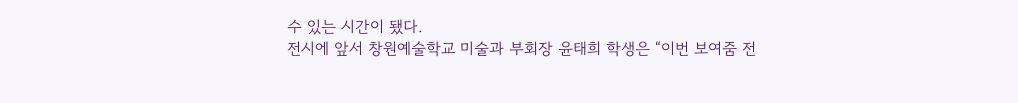수 있는 시간이 됐다.
전시에 앞서 창원예술학교 미술과 부회장 윤태희 학생은 “이번 보여줌 전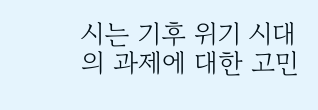시는 기후 위기 시대의 과제에 대한 고민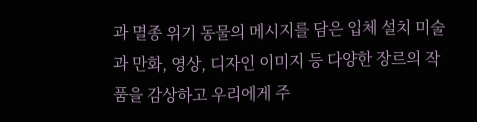과 멸종 위기 동물의 메시지를 담은 입체 설치 미술과 만화, 영상, 디자인 이미지 등 다양한 장르의 작품을 감상하고 우리에게 주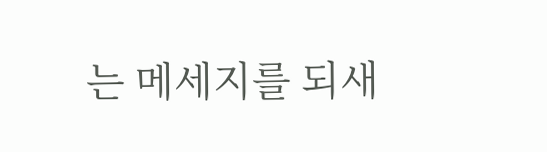는 메세지를 되새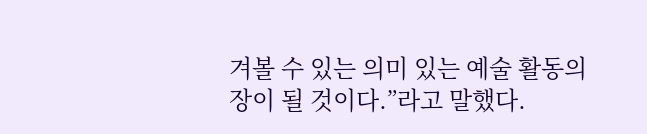겨볼 수 있는 의미 있는 예술 활동의 장이 될 것이다.”라고 말했다.